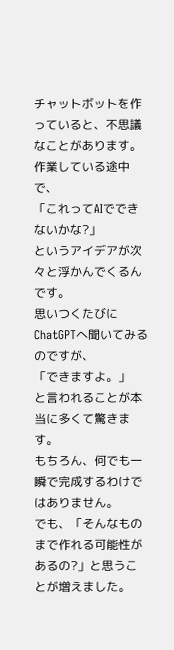チャットボットを作っていると、不思議なことがあります。
作業している途中で、
「これってAIでできないかな?」
というアイデアが次々と浮かんでくるんです。
思いつくたびにChatGPTへ聞いてみるのですが、
「できますよ。」
と言われることが本当に多くて驚きます。
もちろん、何でも一瞬で完成するわけではありません。
でも、「そんなものまで作れる可能性があるの?」と思うことが増えました。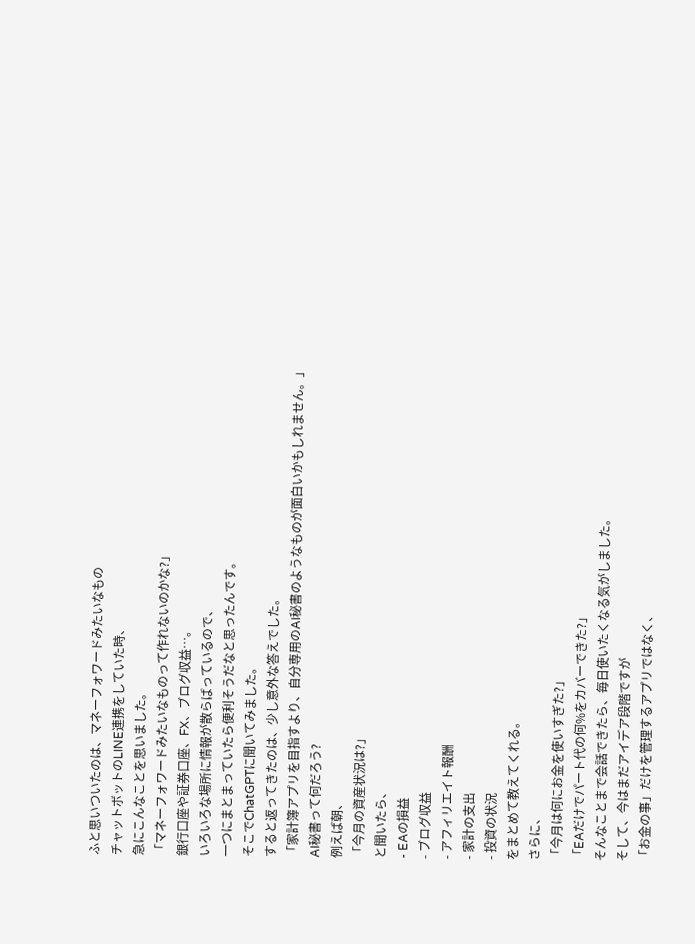ふと思いついたのは、マネーフォワードみたいなもの
チャットボットのLINE連携をしていた時、
急にこんなことを思いました。
「マネーフォワードみたいなものって作れないのかな?」
銀行口座や証券口座、FX、ブログ収益…。
いろいろな場所に情報が散らばっているので、
一つにまとまっていたら便利そうだなと思ったんです。
そこでChatGPTに聞いてみました。
すると返ってきたのは、少し意外な答えでした。
「家計簿アプリを目指すより、自分専用のAI秘書のようなものが面白いかもしれません。」
AI秘書って何だろう?
例えば朝、
「今月の資産状況は?」
と聞いたら、
- EAの損益
- ブログ収益
- アフィリエイト報酬
- 家計の支出
- 投資の状況
をまとめて教えてくれる。
さらに、
「今月は何にお金を使いすぎた?」
「EAだけでパート代の何%をカバーできた?」
そんなことまで会話できたら、毎日使いたくなる気がしました。
そして、今はまだアイデア段階ですが
「お金の事」だけを管理するアプリではなく、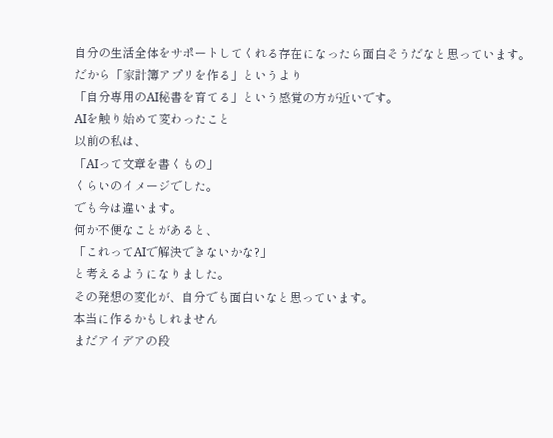自分の生活全体をサポートしてくれる存在になったら面白そうだなと思っています。
だから「家計簿アプリを作る」というより
「自分専用のAI秘書を育てる」という感覚の方が近いです。
AIを触り始めて変わったこと
以前の私は、
「AIって文章を書くもの」
くらいのイメージでした。
でも今は違います。
何か不便なことがあると、
「これってAIで解決できないかな?」
と考えるようになりました。
その発想の変化が、自分でも面白いなと思っています。
本当に作るかもしれません
まだアイデアの段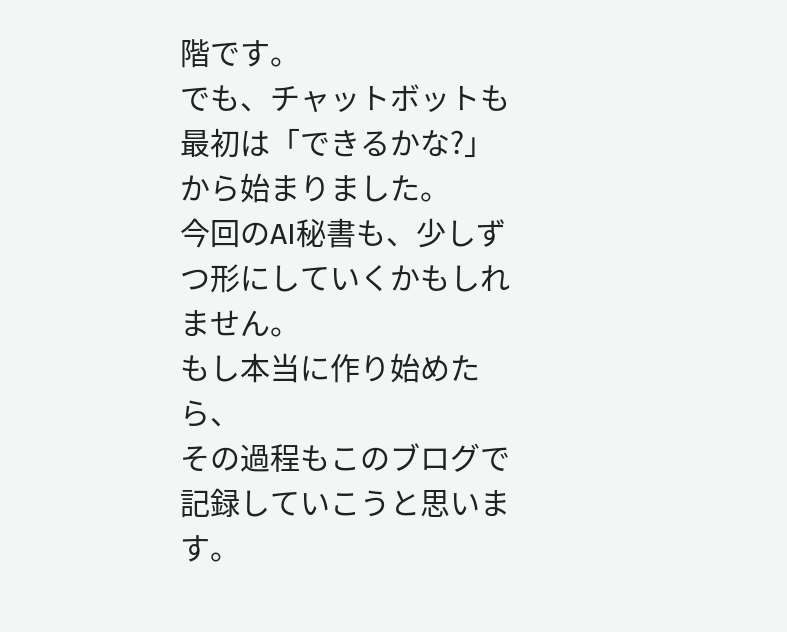階です。
でも、チャットボットも最初は「できるかな?」から始まりました。
今回のAI秘書も、少しずつ形にしていくかもしれません。
もし本当に作り始めたら、
その過程もこのブログで記録していこうと思います。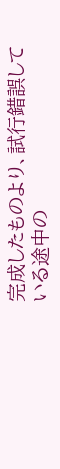完成したものより、試行錯誤している途中の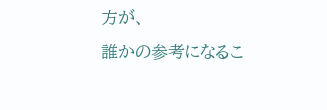方が、
誰かの参考になるこ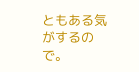ともある気がするので。